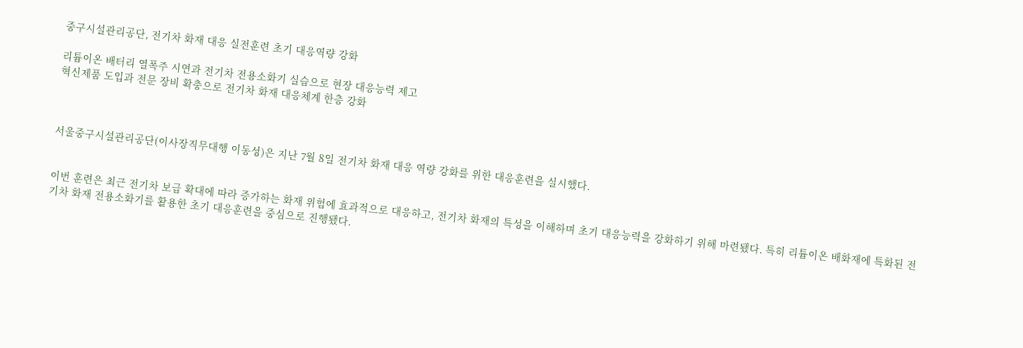중구시설관리공단, 전기차 화재 대응 실전훈련 초기 대응역량 강화

리튬이온 배터리 열폭주 시연과 전기차 전용소화기 실습으로 현장 대응능력 제고
혁신제품 도입과 전문 장비 확충으로 전기차 화재 대응체계 한층 강화



서울중구시설관리공단(이사장직무대행 이동성)은 지난 7월 8일 전기차 화재 대응 역량 강화를 위한 대응훈련을 실시했다.


이번 훈련은 최근 전기차 보급 확대에 따라 증가하는 화재 위험에 효과적으로 대응하고, 전기차 화재의 특성을 이해하며 초기 대응능력을 강화하기 위해 마련됐다. 특히 리튬이온 배화재에 특화된 전기차 화재 전용소화기를 활용한 초기 대응훈련을 중심으로 진행됐다.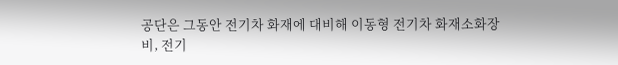공단은 그동안 전기차 화재에 대비해 이동형 전기차 화재소화장비, 전기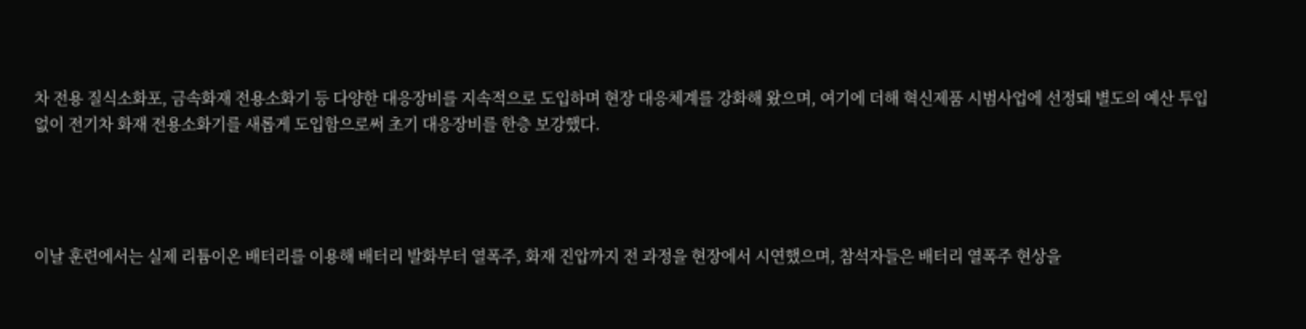차 전용 질식소화포, 금속화재 전용소화기 등 다양한 대응장비를 지속적으로 도입하며 현장 대응체계를 강화해 왔으며, 여기에 더해 혁신제품 시범사업에 선정돼 별도의 예산 투입 없이 전기차 화재 전용소화기를 새롭게 도입함으로써 초기 대응장비를 한층 보강했다.




이날 훈련에서는 실제 리튬이온 배터리를 이용해 배터리 발화부터 열폭주, 화재 진압까지 전 과정을 현장에서 시연했으며, 참석자들은 배터리 열폭주 현상을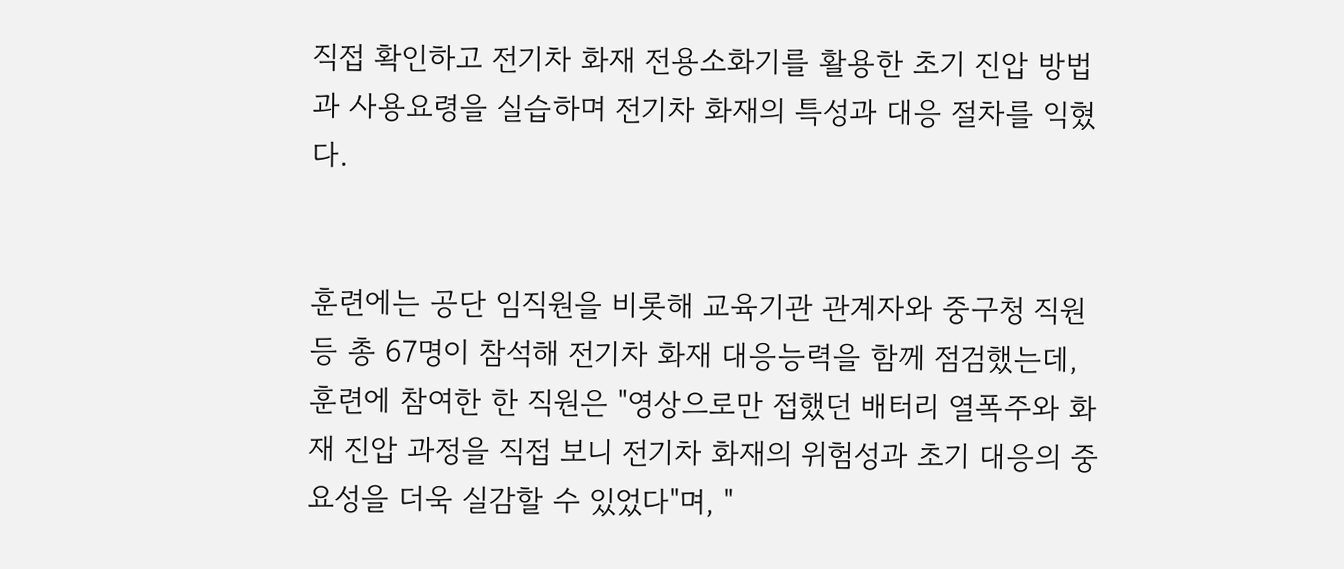직접 확인하고 전기차 화재 전용소화기를 활용한 초기 진압 방법과 사용요령을 실습하며 전기차 화재의 특성과 대응 절차를 익혔다.


훈련에는 공단 임직원을 비롯해 교육기관 관계자와 중구청 직원 등 총 67명이 참석해 전기차 화재 대응능력을 함께 점검했는데, 훈련에 참여한 한 직원은 "영상으로만 접했던 배터리 열폭주와 화재 진압 과정을 직접 보니 전기차 화재의 위험성과 초기 대응의 중요성을 더욱 실감할 수 있었다"며, "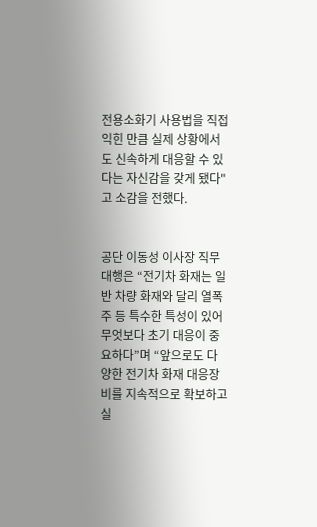전용소화기 사용법을 직접 익힌 만큼 실제 상황에서도 신속하게 대응할 수 있다는 자신감을 갖게 됐다"고 소감을 전했다.


공단 이동성 이사장 직무대행은 “전기차 화재는 일반 차량 화재와 달리 열폭주 등 특수한 특성이 있어 무엇보다 초기 대응이 중요하다”며 “앞으로도 다양한 전기차 화재 대응장비를 지속적으로 확보하고 실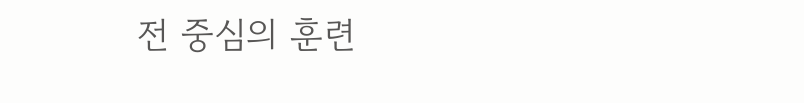전 중심의 훈련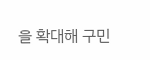을 확대해 구민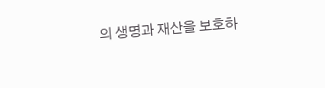의 생명과 재산을 보호하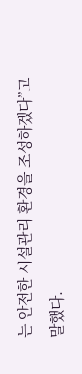는 안전한 시설관리 환경을 조성하겠다”고 말했다.